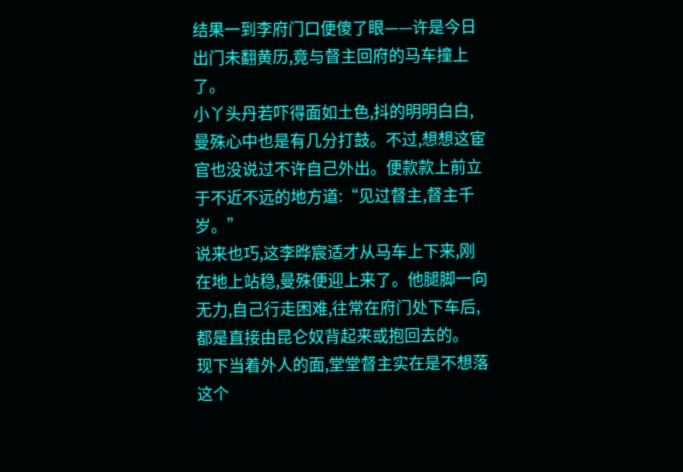结果一到李府门口便傻了眼——许是今日出门未翻黄历,竟与督主回府的马车撞上了。
小丫头丹若吓得面如土色,抖的明明白白,曼殊心中也是有几分打鼓。不过,想想这宦官也没说过不许自己外出。便款款上前立于不近不远的地方道:“见过督主,督主千岁。”
说来也巧,这李晔宸适才从马车上下来,刚在地上站稳,曼殊便迎上来了。他腿脚一向无力,自己行走困难,往常在府门处下车后,都是直接由昆仑奴背起来或抱回去的。
现下当着外人的面,堂堂督主实在是不想落这个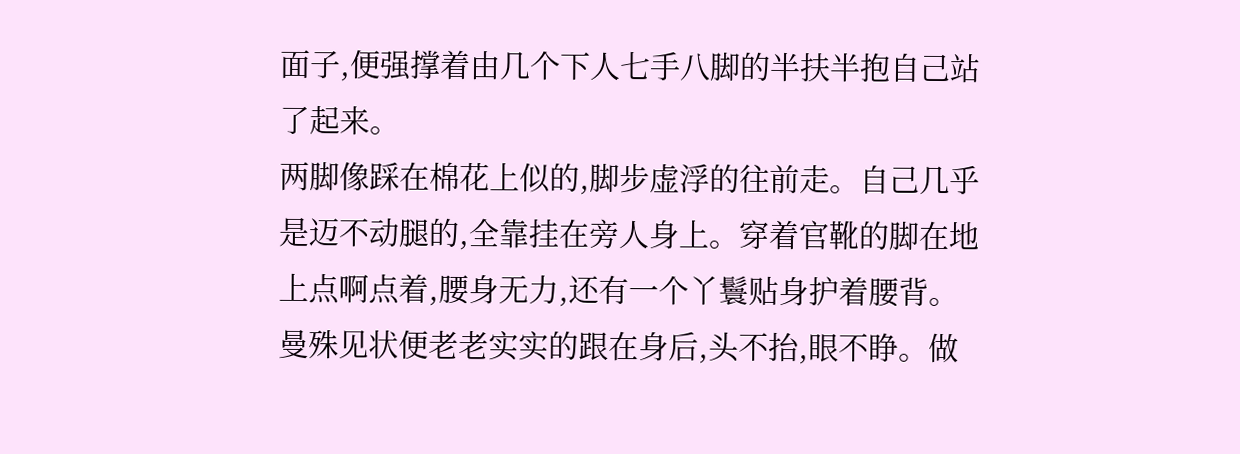面子,便强撑着由几个下人七手八脚的半扶半抱自己站了起来。
两脚像踩在棉花上似的,脚步虚浮的往前走。自己几乎是迈不动腿的,全靠挂在旁人身上。穿着官靴的脚在地上点啊点着,腰身无力,还有一个丫鬟贴身护着腰背。
曼殊见状便老老实实的跟在身后,头不抬,眼不睁。做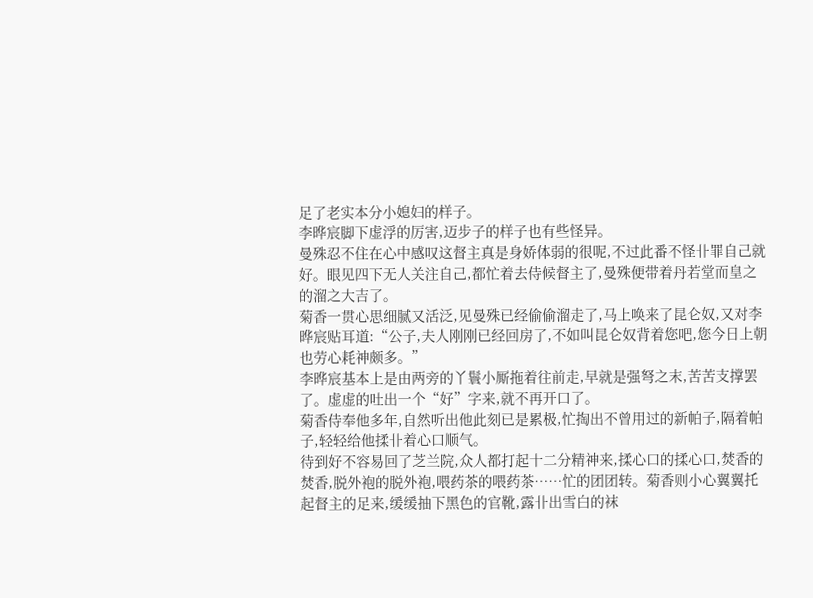足了老实本分小媳妇的样子。
李晔宸脚下虚浮的厉害,迈步子的样子也有些怪异。
曼殊忍不住在心中感叹这督主真是身娇体弱的很呢,不过此番不怪卝罪自己就好。眼见四下无人关注自己,都忙着去侍候督主了,曼殊便带着丹若堂而皇之的溜之大吉了。
菊香一贯心思细腻又活泛,见曼殊已经偷偷溜走了,马上唤来了昆仑奴,又对李晔宸贴耳道:“公子,夫人刚刚已经回房了,不如叫昆仑奴背着您吧,您今日上朝也劳心耗神颇多。”
李晔宸基本上是由两旁的丫鬟小厮拖着往前走,早就是强弩之末,苦苦支撑罢了。虚虚的吐出一个“好”字来,就不再开口了。
菊香侍奉他多年,自然听出他此刻已是累极,忙掏出不曾用过的新帕子,隔着帕子,轻轻给他揉卝着心口顺气。
待到好不容易回了芝兰院,众人都打起十二分精神来,揉心口的揉心口,焚香的焚香,脱外袍的脱外袍,喂药茶的喂药茶……忙的团团转。菊香则小心翼翼托起督主的足来,缓缓抽下黑色的官靴,露卝出雪白的袜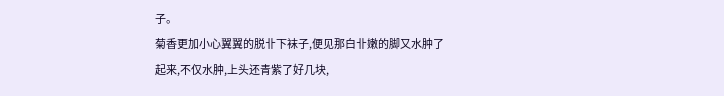子。
菊香更加小心翼翼的脱卝下袜子,便见那白卝嫩的脚又水肿了起来,不仅水肿,上头还青紫了好几块,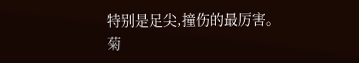特别是足尖,撞伤的最厉害。菊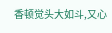香顿觉头大如斗,又心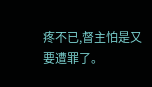疼不已,督主怕是又要遭罪了。